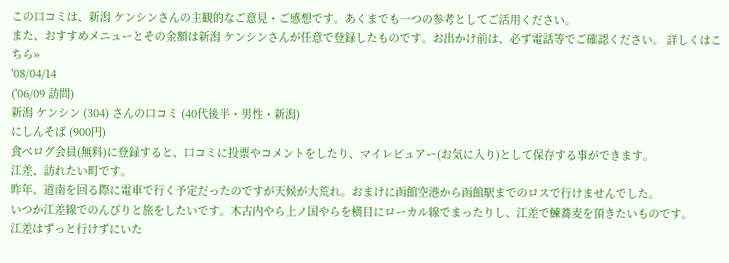この口コミは、新潟 ケンシンさんの主観的なご意見・ご感想です。あくまでも一つの参考としてご活用ください。
また、おすすめメニューとその金額は新潟 ケンシンさんが任意で登録したものです。お出かけ前は、必ず電話等でご確認ください。 詳しくはこちら»
'08/04/14
('06/09 訪問)
新潟 ケンシン (304) さんの口コミ (40代後半・男性・新潟)
にしんそば (900円)
食べログ会員(無料)に登録すると、口コミに投票やコメントをしたり、マイレビュアー(お気に入り)として保存する事ができます。
江差、訪れたい町です。
昨年、道南を回る際に電車で行く予定だったのですが天候が大荒れ。おまけに函館空港から函館駅までのロスで行けませんでした。
いつか江差線でのんびりと旅をしたいです。木古内やら上ノ国やらを横目にローカル線でまったりし、江差で鰊蕎麦を頂きたいものです。
江差はずっと行けずにいた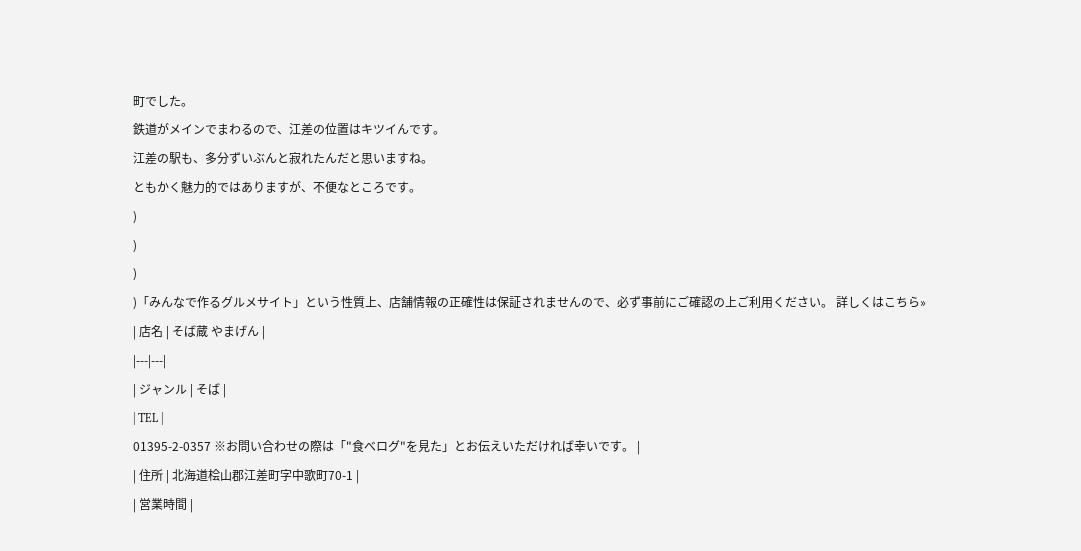町でした。
鉄道がメインでまわるので、江差の位置はキツイんです。
江差の駅も、多分ずいぶんと寂れたんだと思いますね。
ともかく魅力的ではありますが、不便なところです。
)
)
)
)「みんなで作るグルメサイト」という性質上、店舗情報の正確性は保証されませんので、必ず事前にご確認の上ご利用ください。 詳しくはこちら»
| 店名 | そば蔵 やまげん |
|---|---|
| ジャンル | そば |
| TEL |
01395-2-0357 ※お問い合わせの際は「"食べログ"を見た」とお伝えいただければ幸いです。 |
| 住所 | 北海道桧山郡江差町字中歌町70-1 |
| 営業時間 |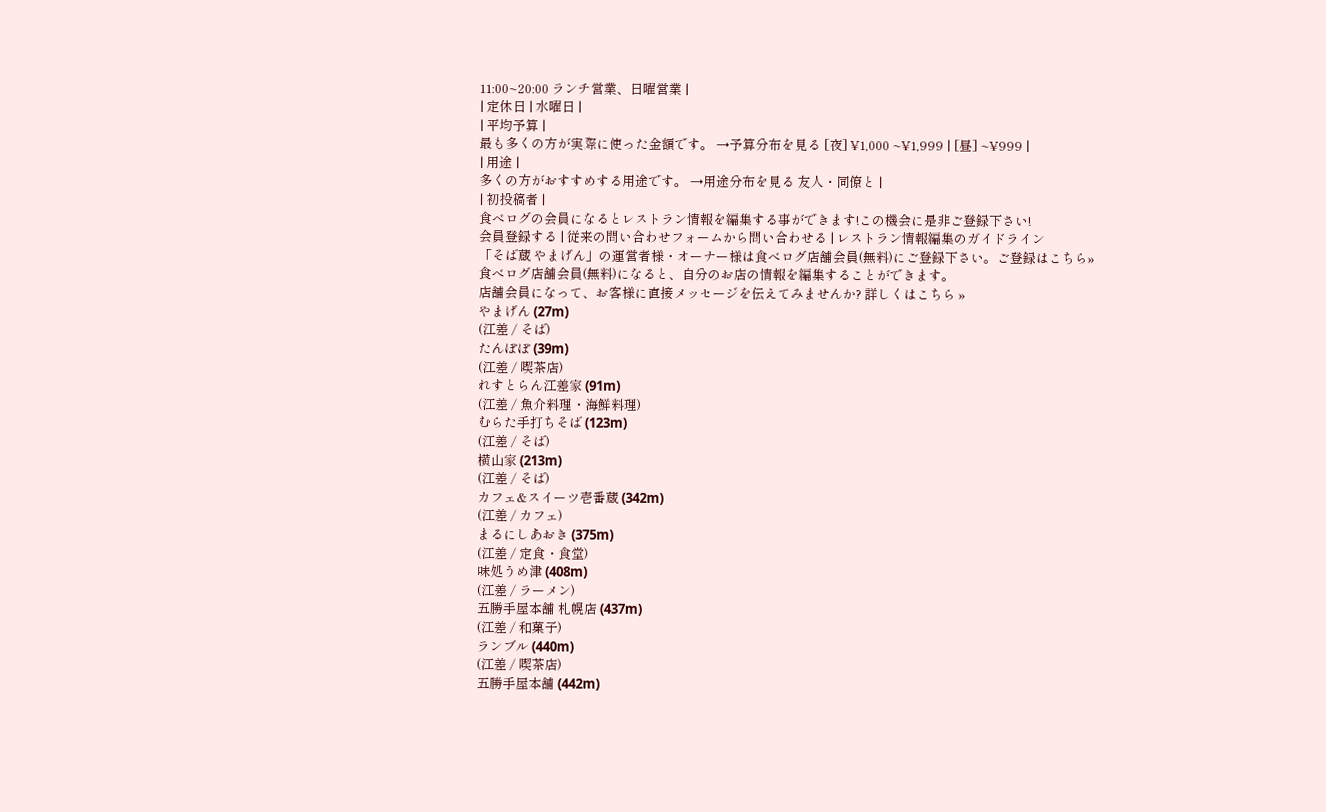11:00~20:00 ランチ営業、日曜営業 |
| 定休日 | 水曜日 |
| 平均予算 |
最も多くの方が実際に使った金額です。 →予算分布を見る [夜] ¥1,000 ~¥1,999 | [昼] ~¥999 |
| 用途 |
多くの方がおすすめする用途です。 →用途分布を見る 友人・同僚と |
| 初投稿者 |
食べログの会員になるとレストラン情報を編集する事ができます!この機会に是非ご登録下さい!
会員登録する | 従来の問い合わせフォームから問い合わせる | レストラン情報編集のガイドライン
「そば蔵 やまげん」の運営者様・オーナー様は食べログ店舗会員(無料)にご登録下さい。ご登録はこちら»
食べログ店舗会員(無料)になると、自分のお店の情報を編集することができます。
店舗会員になって、お客様に直接メッセージを伝えてみませんか? 詳しくはこちら »
やまげん (27m)
(江差 / そば)
たんぽぽ (39m)
(江差 / 喫茶店)
れすとらん江差家 (91m)
(江差 / 魚介料理・海鮮料理)
むらた手打ちそば (123m)
(江差 / そば)
横山家 (213m)
(江差 / そば)
カフェ&スイーツ壱番蔵 (342m)
(江差 / カフェ)
まるにしあおき (375m)
(江差 / 定食・食堂)
味処うめ津 (408m)
(江差 / ラーメン)
五勝手屋本舗 札幌店 (437m)
(江差 / 和菓子)
ランブル (440m)
(江差 / 喫茶店)
五勝手屋本舗 (442m)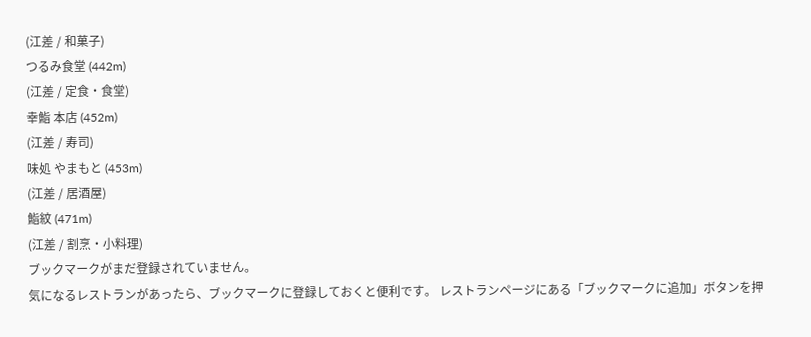(江差 / 和菓子)
つるみ食堂 (442m)
(江差 / 定食・食堂)
幸鮨 本店 (452m)
(江差 / 寿司)
味処 やまもと (453m)
(江差 / 居酒屋)
鮨紋 (471m)
(江差 / 割烹・小料理)
ブックマークがまだ登録されていません。
気になるレストランがあったら、ブックマークに登録しておくと便利です。 レストランページにある「ブックマークに追加」ボタンを押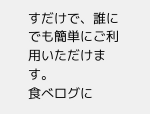すだけで、誰にでも簡単にご利用いただけます。
食べログに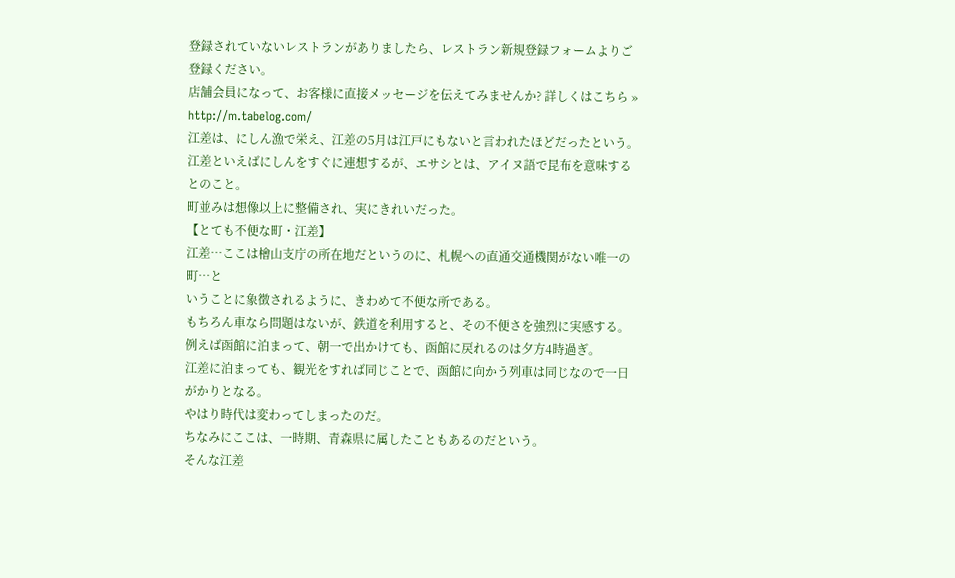登録されていないレストランがありましたら、レストラン新規登録フォームよりご登録ください。
店舗会員になって、お客様に直接メッセージを伝えてみませんか? 詳しくはこちら »
http://m.tabelog.com/
江差は、にしん漁で栄え、江差の5月は江戸にもないと言われたほどだったという。
江差といえばにしんをすぐに連想するが、エサシとは、アイヌ語で昆布を意味するとのこと。
町並みは想像以上に整備され、実にきれいだった。
【とても不便な町・江差】
江差…ここは檜山支庁の所在地だというのに、札幌への直通交通機関がない唯一の町…と
いうことに象徴されるように、きわめて不便な所である。
もちろん車なら問題はないが、鉄道を利用すると、その不便さを強烈に実感する。
例えば函館に泊まって、朝一で出かけても、函館に戻れるのは夕方4時過ぎ。
江差に泊まっても、観光をすれば同じことで、函館に向かう列車は同じなので一日がかりとなる。
やはり時代は変わってしまったのだ。
ちなみにここは、一時期、青森県に属したこともあるのだという。
そんな江差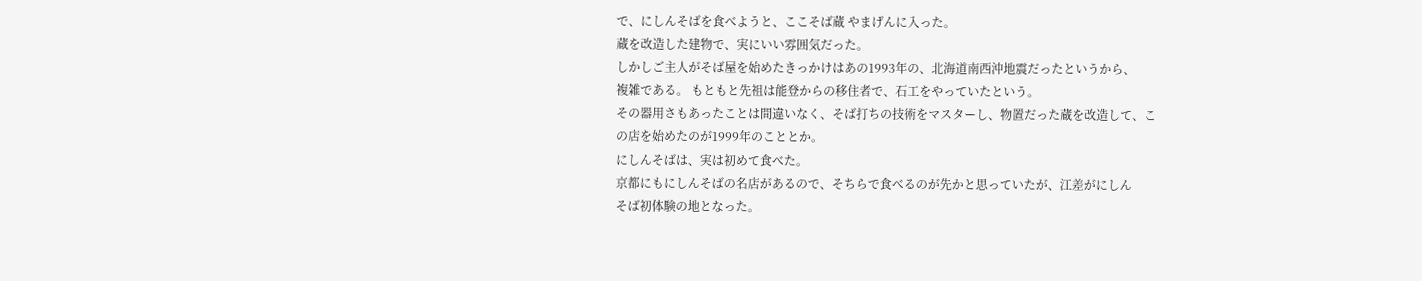で、にしんそばを食べようと、ここそば蔵 やまげんに入った。
蔵を改造した建物で、実にいい雰囲気だった。
しかしご主人がそば屋を始めたきっかけはあの1993年の、北海道南西沖地震だったというから、
複雑である。 もともと先祖は能登からの移住者で、石工をやっていたという。
その器用さもあったことは間違いなく、そば打ちの技術をマスターし、物置だった蔵を改造して、こ
の店を始めたのが1999年のこととか。
にしんそばは、実は初めて食べた。
京都にもにしんそばの名店があるので、そちらで食べるのが先かと思っていたが、江差がにしん
そば初体験の地となった。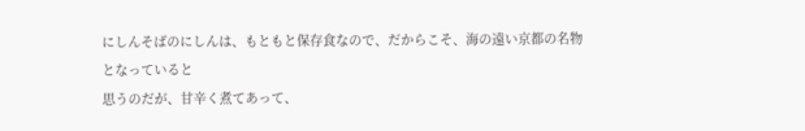にしんそばのにしんは、もともと保存食なので、だからこそ、海の遠い京都の名物となっていると
思うのだが、甘辛く煮てあって、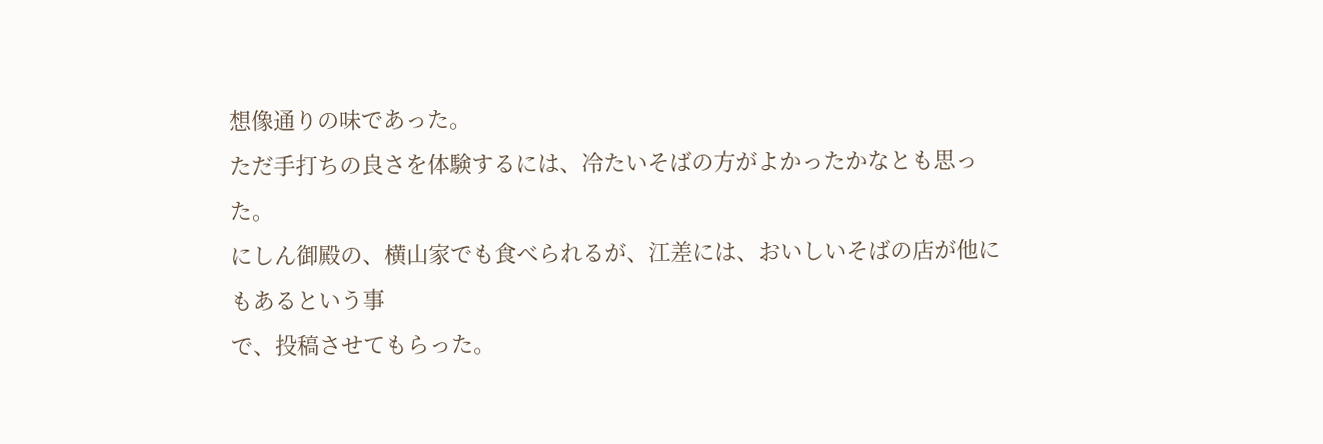想像通りの味であった。
ただ手打ちの良さを体験するには、冷たいそばの方がよかったかなとも思った。
にしん御殿の、横山家でも食べられるが、江差には、おいしいそばの店が他にもあるという事
で、投稿させてもらった。